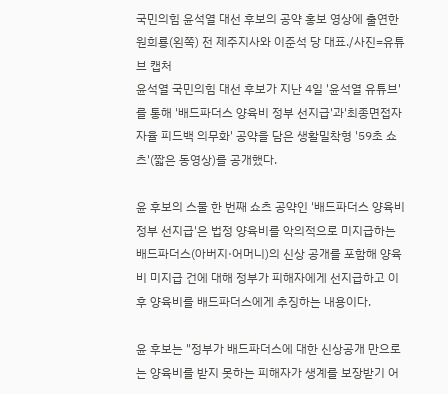국민의힘 윤석열 대선 후보의 공약 홍보 영상에 출연한 원희룡(왼쪽) 전 제주지사와 이준석 당 대표./사진=유튜브 캡처
윤석열 국민의힘 대선 후보가 지난 4일 '윤석열 유튜브'를 통해 '배드파더스 양육비 정부 선지급'과'최종면접자 자율 피드백 의무화' 공약을 담은 생활밀착형 '59초 쇼츠'(짧은 동영상)를 공개했다.

윤 후보의 스물 한 번째 쇼츠 공약인 '배드파더스 양육비 정부 선지급'은 법정 양육비를 악의적으로 미지급하는 배드파더스(아버지·어머니)의 신상 공개를 포함해 양육비 미지급 건에 대해 정부가 피해자에게 선지급하고 이후 양육비를 배드파더스에게 추징하는 내용이다.

윤 후보는 "정부가 배드파더스에 대한 신상공개 만으로는 양육비를 받지 못하는 피해자가 생계를 보장받기 어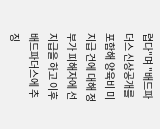렵다"며 "배드파더스 신상공개를 포함해 양육비 미지급 건에 대해 정부가 피해자에 선지급을 하고 이후 배드파더스에 추징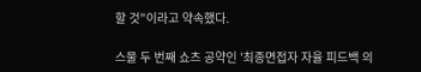할 것"이라고 약속했다.

스물 두 번째 쇼츠 공약인 '최종면접자 자율 피드백 의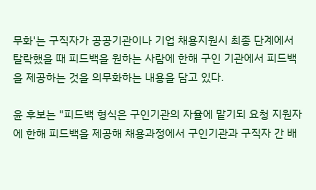무화'는 구직자가 공공기관이나 기업 채용지원시 최종 단계에서 탈락했을 때 피드백을 원하는 사람에 한해 구인 기관에서 피드백을 제공하는 것을 의무화하는 내용을 담고 있다.

윤 후보는 "피드백 형식은 구인기관의 자율에 맡기되 요청 지원자에 한해 피드백을 제공해 채용과정에서 구인기관과 구직자 간 배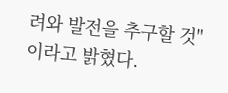려와 발전을 추구할 것"이라고 밝혔다.